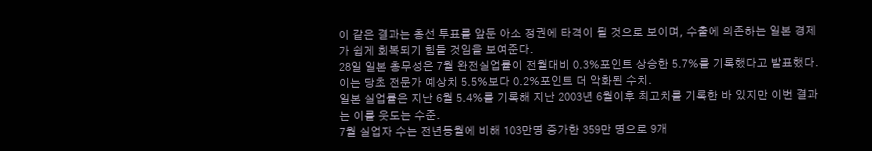이 같은 결과는 총선 투표를 앞둔 아소 정권에 타격이 될 것으로 보이며, 수출에 의존하는 일본 경제가 쉽게 회복되기 힘들 것임을 보여준다.
28일 일본 총무성은 7월 완전실업률이 전월대비 0.3%포인트 상승한 5.7%를 기록했다고 발표했다.
이는 당초 전문가 예상치 5.5%보다 0.2%포인트 더 악화된 수치.
일본 실업률은 지난 6월 5.4%를 기록해 지난 2003년 6월이후 최고치를 기록한 바 있지만 이번 결과는 이를 웃도는 수준.
7월 실업자 수는 전년동월에 비해 103만명 증가한 359만 명으로 9개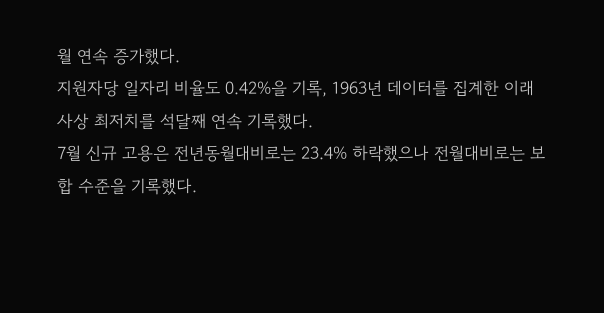월 연속 증가했다.
지원자당 일자리 비율도 0.42%을 기록, 1963년 데이터를 집계한 이래 사상 최저치를 석달째 연속 기록했다.
7월 신규 고용은 전년동월대비로는 23.4% 하락했으나 전월대비로는 보합 수준을 기록했다.